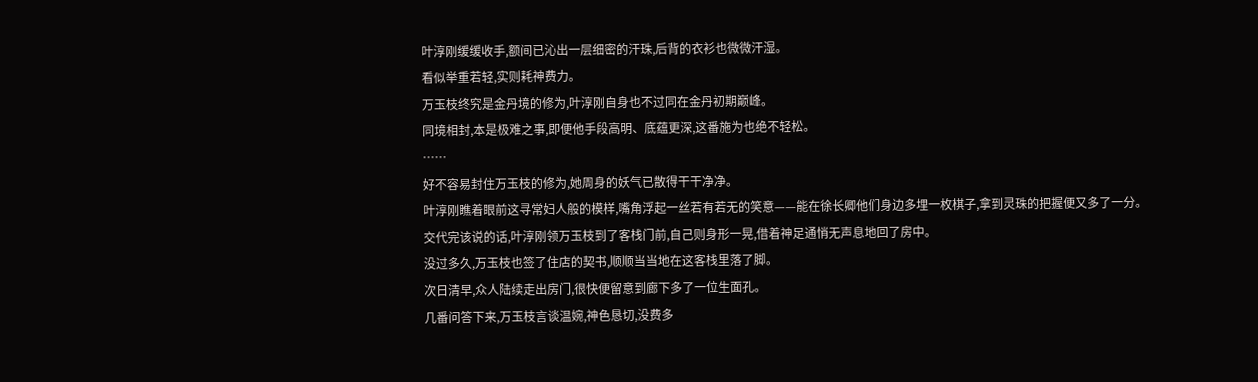叶淳刚缓缓收手,额间已沁出一层细密的汗珠,后背的衣衫也微微汗湿。
看似举重若轻,实则耗神费力。
万玉枝终究是金丹境的修为,叶淳刚自身也不过同在金丹初期巅峰。
同境相封,本是极难之事,即便他手段高明、底蕴更深,这番施为也绝不轻松。
……
好不容易封住万玉枝的修为,她周身的妖气已散得干干净净。
叶淳刚瞧着眼前这寻常妇人般的模样,嘴角浮起一丝若有若无的笑意——能在徐长卿他们身边多埋一枚棋子,拿到灵珠的把握便又多了一分。
交代完该说的话,叶淳刚领万玉枝到了客栈门前,自己则身形一晃,借着神足通悄无声息地回了房中。
没过多久,万玉枝也签了住店的契书,顺顺当当地在这客栈里落了脚。
次日清早,众人陆续走出房门,很快便留意到廊下多了一位生面孔。
几番问答下来,万玉枝言谈温婉,神色恳切,没费多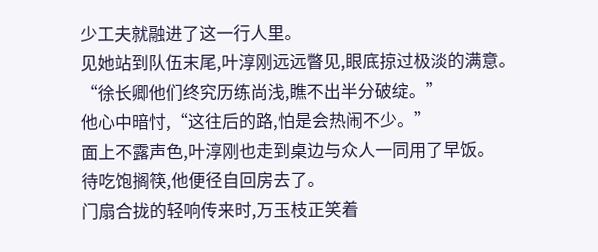少工夫就融进了这一行人里。
见她站到队伍末尾,叶淳刚远远瞥见,眼底掠过极淡的满意。
“徐长卿他们终究历练尚浅,瞧不出半分破绽。”
他心中暗忖,“这往后的路,怕是会热闹不少。”
面上不露声色,叶淳刚也走到桌边与众人一同用了早饭。
待吃饱搁筷,他便径自回房去了。
门扇合拢的轻响传来时,万玉枝正笑着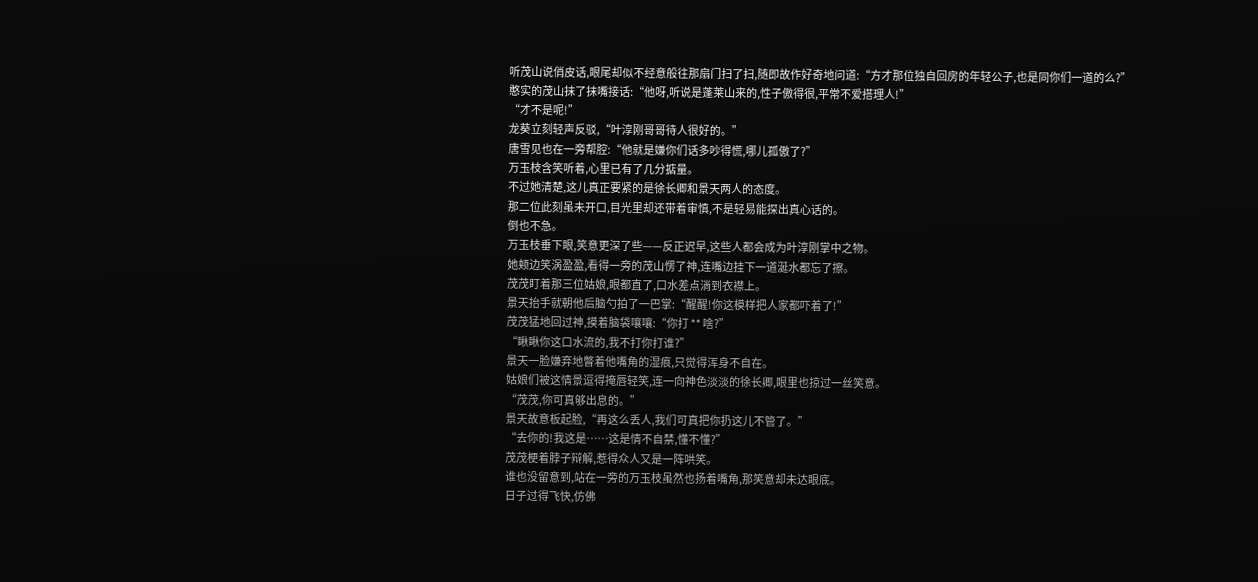听茂山说俏皮话,眼尾却似不经意般往那扇门扫了扫,随即故作好奇地问道:“方才那位独自回房的年轻公子,也是同你们一道的么?”
憨实的茂山抹了抹嘴接话:“他呀,听说是蓬莱山来的,性子傲得很,平常不爱搭理人!”
“才不是呢!”
龙葵立刻轻声反驳,“叶淳刚哥哥待人很好的。”
唐雪见也在一旁帮腔:“他就是嫌你们话多吵得慌,哪儿孤傲了?”
万玉枝含笑听着,心里已有了几分掂量。
不过她清楚,这儿真正要紧的是徐长卿和景天两人的态度。
那二位此刻虽未开口,目光里却还带着审慎,不是轻易能探出真心话的。
倒也不急。
万玉枝垂下眼,笑意更深了些——反正迟早,这些人都会成为叶淳刚掌中之物。
她颊边笑涡盈盈,看得一旁的茂山愣了神,连嘴边挂下一道涎水都忘了擦。
茂茂盯着那三位姑娘,眼都直了,口水差点淌到衣襟上。
景天抬手就朝他后脑勺拍了一巴掌:“醒醒!你这模样把人家都吓着了!”
茂茂猛地回过神,摸着脑袋嚷嚷:“你打 ** 啥?”
“瞅瞅你这口水流的,我不打你打谁?”
景天一脸嫌弃地瞥着他嘴角的湿痕,只觉得浑身不自在。
姑娘们被这情景逗得掩唇轻笑,连一向神色淡淡的徐长卿,眼里也掠过一丝笑意。
“茂茂,你可真够出息的。”
景天故意板起脸,“再这么丢人,我们可真把你扔这儿不管了。”
“去你的!我这是……这是情不自禁,懂不懂?”
茂茂梗着脖子辩解,惹得众人又是一阵哄笑。
谁也没留意到,站在一旁的万玉枝虽然也扬着嘴角,那笑意却未达眼底。
日子过得飞快,仿佛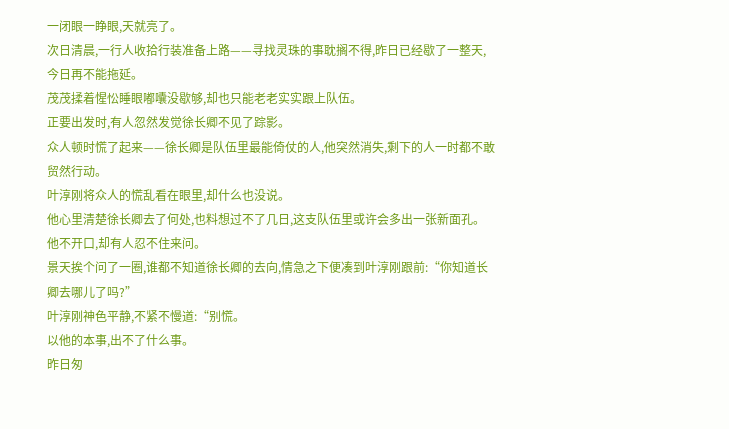一闭眼一睁眼,天就亮了。
次日清晨,一行人收拾行装准备上路——寻找灵珠的事耽搁不得,昨日已经歇了一整天,今日再不能拖延。
茂茂揉着惺忪睡眼嘟囔没歇够,却也只能老老实实跟上队伍。
正要出发时,有人忽然发觉徐长卿不见了踪影。
众人顿时慌了起来——徐长卿是队伍里最能倚仗的人,他突然消失,剩下的人一时都不敢贸然行动。
叶淳刚将众人的慌乱看在眼里,却什么也没说。
他心里清楚徐长卿去了何处,也料想过不了几日,这支队伍里或许会多出一张新面孔。
他不开口,却有人忍不住来问。
景天挨个问了一圈,谁都不知道徐长卿的去向,情急之下便凑到叶淳刚跟前:“你知道长卿去哪儿了吗?”
叶淳刚神色平静,不紧不慢道:“别慌。
以他的本事,出不了什么事。
昨日匆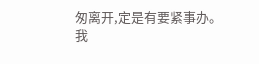匆离开,定是有要紧事办。
我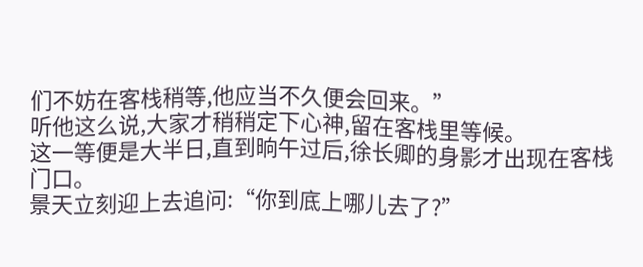们不妨在客栈稍等,他应当不久便会回来。”
听他这么说,大家才稍稍定下心神,留在客栈里等候。
这一等便是大半日,直到晌午过后,徐长卿的身影才出现在客栈门口。
景天立刻迎上去追问:“你到底上哪儿去了?”